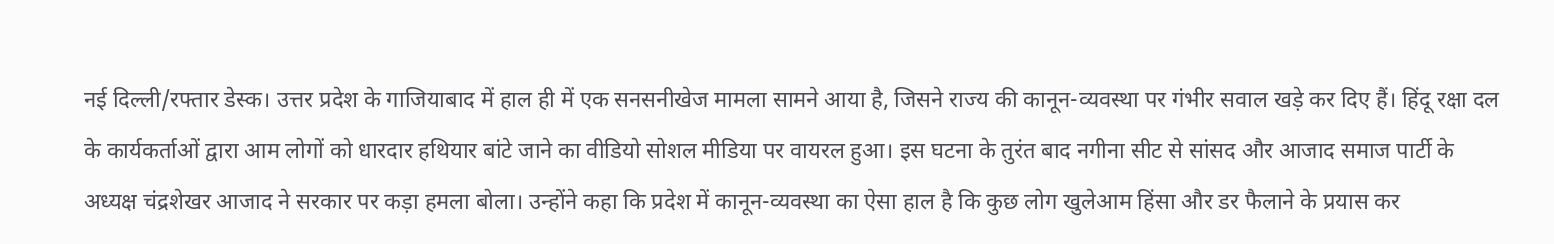नई दिल्ली/रफ्तार डेस्क। उत्तर प्रदेश के गाजियाबाद में हाल ही में एक सनसनीखेज मामला सामने आया है, जिसने राज्य की कानून-व्यवस्था पर गंभीर सवाल खड़े कर दिए हैं। हिंदू रक्षा दल के कार्यकर्ताओं द्वारा आम लोगों को धारदार हथियार बांटे जाने का वीडियो सोशल मीडिया पर वायरल हुआ। इस घटना के तुरंत बाद नगीना सीट से सांसद और आजाद समाज पार्टी के अध्यक्ष चंद्रशेखर आजाद ने सरकार पर कड़ा हमला बोला। उन्होंने कहा कि प्रदेश में कानून-व्यवस्था का ऐसा हाल है कि कुछ लोग खुलेआम हिंसा और डर फैलाने के प्रयास कर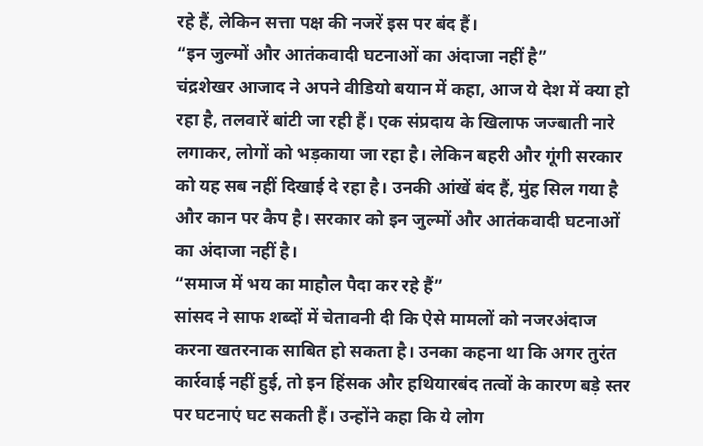रहे हैं, लेकिन सत्ता पक्ष की नजरें इस पर बंद हैं।
“इन जुल्मों और आतंकवादी घटनाओं का अंदाजा नहीं है”
चंद्रशेखर आजाद ने अपने वीडियो बयान में कहा, आज ये देश में क्या हो रहा है, तलवारें बांटी जा रही हैं। एक संप्रदाय के खिलाफ जज्बाती नारे लगाकर, लोगों को भड़काया जा रहा है। लेकिन बहरी और गूंगी सरकार को यह सब नहीं दिखाई दे रहा है। उनकी आंखें बंद हैं, मुंह सिल गया है और कान पर कैप है। सरकार को इन जुल्मों और आतंकवादी घटनाओं का अंदाजा नहीं है।
“समाज में भय का माहौल पैदा कर रहे हैं”
सांसद ने साफ शब्दों में चेतावनी दी कि ऐसे मामलों को नजरअंदाज करना खतरनाक साबित हो सकता है। उनका कहना था कि अगर तुरंत कार्रवाई नहीं हुई, तो इन हिंसक और हथियारबंद तत्वों के कारण बड़े स्तर पर घटनाएं घट सकती हैं। उन्होंने कहा कि ये लोग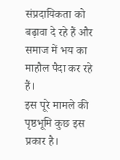संप्रदायिकता को बढ़ावा दे रहे हैं और समाज में भय का माहौल पैदा कर रहे हैं।
इस पूरे मामले की पृष्ठभूमि कुछ इस प्रकार है।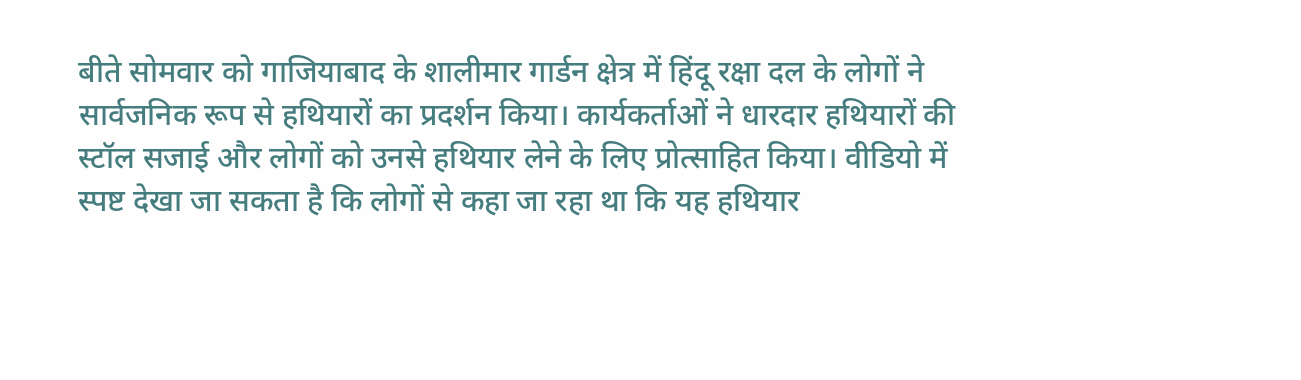बीते सोमवार को गाजियाबाद के शालीमार गार्डन क्षेत्र में हिंदू रक्षा दल के लोगों ने सार्वजनिक रूप से हथियारों का प्रदर्शन किया। कार्यकर्ताओं ने धारदार हथियारों की स्टॉल सजाई और लोगों को उनसे हथियार लेने के लिए प्रोत्साहित किया। वीडियो में स्पष्ट देखा जा सकता है कि लोगों से कहा जा रहा था कि यह हथियार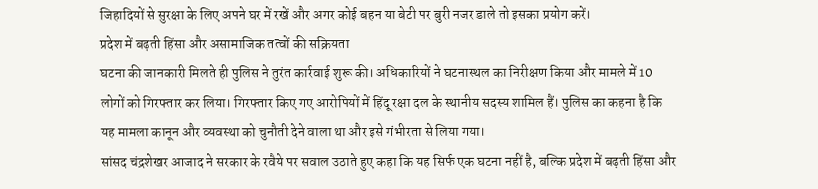जिहादियों से सुरक्षा के लिए अपने घर में रखें और अगर कोई बहन या बेटी पर बुरी नजर डाले तो इसका प्रयोग करें।
प्रदेश में बढ़ती हिंसा और असामाजिक तत्वों की सक्रियता
घटना की जानकारी मिलते ही पुलिस ने तुरंत कार्रवाई शुरू की। अधिकारियों ने घटनास्थल का निरीक्षण किया और मामले में 10 लोगों को गिरफ्तार कर लिया। गिरफ्तार किए गए आरोपियों में हिंदू रक्षा दल के स्थानीय सदस्य शामिल हैं। पुलिस का कहना है कि यह मामला कानून और व्यवस्था को चुनौती देने वाला था और इसे गंभीरता से लिया गया।
सांसद चंद्रशेखर आजाद ने सरकार के रवैये पर सवाल उठाते हुए कहा कि यह सिर्फ एक घटना नहीं है, बल्कि प्रदेश में बढ़ती हिंसा और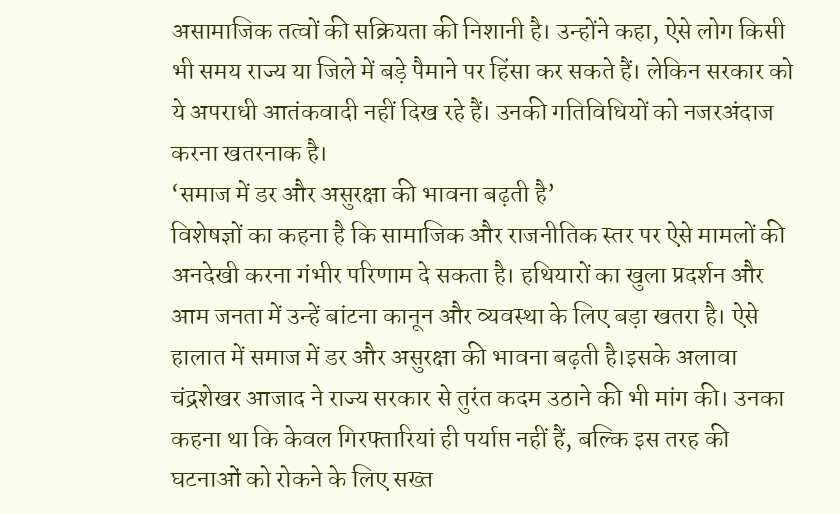असामाजिक तत्वों की सक्रियता की निशानी है। उन्होंने कहा, ऐसे लोग किसी भी समय राज्य या जिले में बड़े पैमाने पर हिंसा कर सकते हैं। लेकिन सरकार को ये अपराधी आतंकवादी नहीं दिख रहे हैं। उनकी गतिविधियों को नजरअंदाज करना खतरनाक है।
‘समाज में डर और असुरक्षा की भावना बढ़ती है’
विशेषज्ञों का कहना है कि सामाजिक और राजनीतिक स्तर पर ऐसे मामलों की अनदेखी करना गंभीर परिणाम दे सकता है। हथियारों का खुला प्रदर्शन और आम जनता में उन्हें बांटना कानून और व्यवस्था के लिए बड़ा खतरा है। ऐसे हालात में समाज में डर और असुरक्षा की भावना बढ़ती है।इसके अलावा चंद्रशेखर आजाद ने राज्य सरकार से तुरंत कदम उठाने की भी मांग की। उनका कहना था कि केवल गिरफ्तारियां ही पर्याप्त नहीं हैं, बल्कि इस तरह की घटनाओं को रोकने के लिए सख्त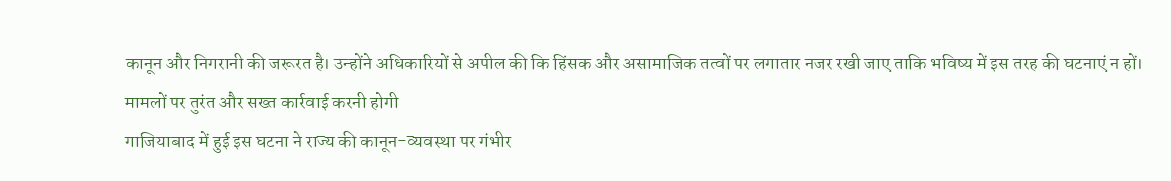कानून और निगरानी की जरूरत है। उन्होंने अधिकारियों से अपील की कि हिंसक और असामाजिक तत्वों पर लगातार नजर रखी जाए ताकि भविष्य में इस तरह की घटनाएं न हों।
मामलों पर तुरंत और सख्त कार्रवाई करनी होगी
गाजियाबाद में हुई इस घटना ने राज्य की कानून-व्यवस्था पर गंभीर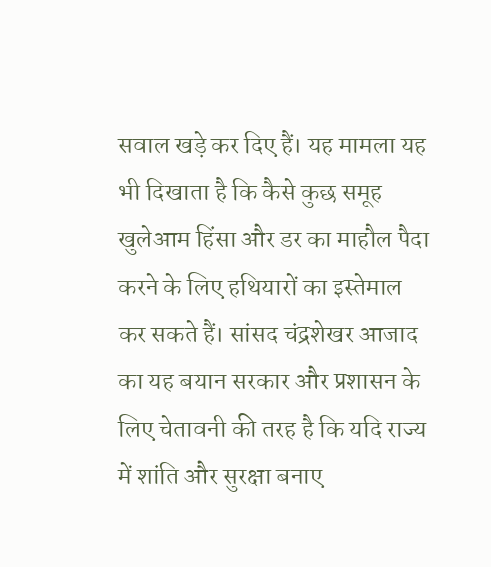सवाल खड़े कर दिए हैं। यह मामला यह भी दिखाता है कि कैसे कुछ समूह खुलेआम हिंसा और डर का माहौल पैदा करने के लिए हथियारों का इस्तेमाल कर सकते हैं। सांसद चंद्रशेखर आजाद का यह बयान सरकार और प्रशासन के लिए चेतावनी की तरह है कि यदि राज्य में शांति और सुरक्षा बनाए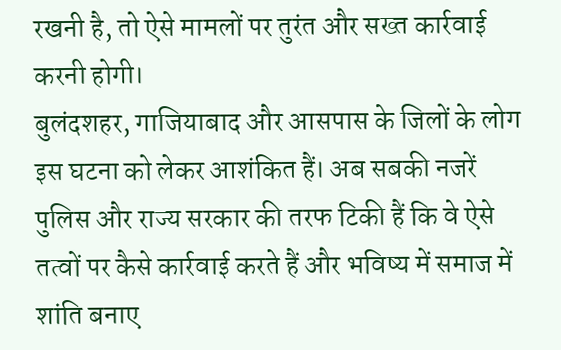रखनी है, तो ऐसे मामलों पर तुरंत और सख्त कार्रवाई करनी होगी।
बुलंदशहर, गाजियाबाद और आसपास के जिलों के लोग इस घटना को लेकर आशंकित हैं। अब सबकी नजरें पुलिस और राज्य सरकार की तरफ टिकी हैं कि वे ऐसे तत्वों पर कैसे कार्रवाई करते हैं और भविष्य में समाज में शांति बनाए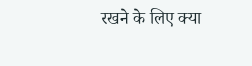रखने के लिए क्या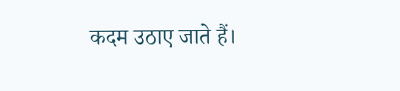कदम उठाए जाते हैं।